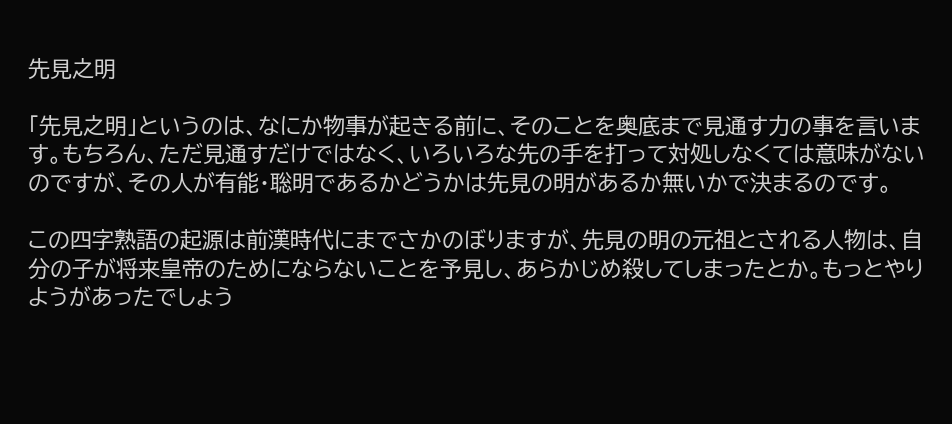先見之明

「先見之明」というのは、なにか物事が起きる前に、そのことを奥底まで見通す力の事を言います。もちろん、ただ見通すだけではなく、いろいろな先の手を打って対処しなくては意味がないのですが、その人が有能・聡明であるかどうかは先見の明があるか無いかで決まるのです。

この四字熟語の起源は前漢時代にまでさかのぼりますが、先見の明の元祖とされる人物は、自分の子が将来皇帝のためにならないことを予見し、あらかじめ殺してしまったとか。もっとやりようがあったでしょう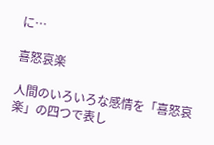に…

喜怒哀楽

人間のいろいろな感情を「喜怒哀楽」の四つで表し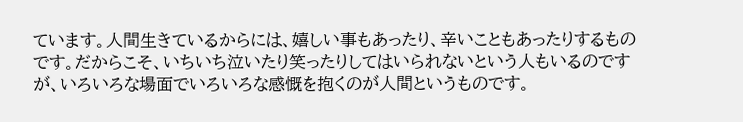ています。人間生きているからには、嬉しい事もあったり、辛いこともあったりするものです。だからこそ、いちいち泣いたり笑ったりしてはいられないという人もいるのですが、いろいろな場面でいろいろな感慨を抱くのが人間というものです。